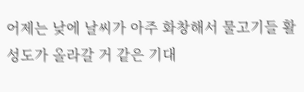어제는 낮에 날씨가 아주 화창해서 물고기들 활성도가 올라갈 거 같은 기대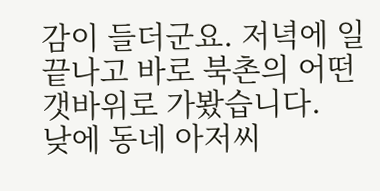감이 들더군요. 저녁에 일 끝나고 바로 북촌의 어떤 갯바위로 가봤습니다.
낮에 동네 아저씨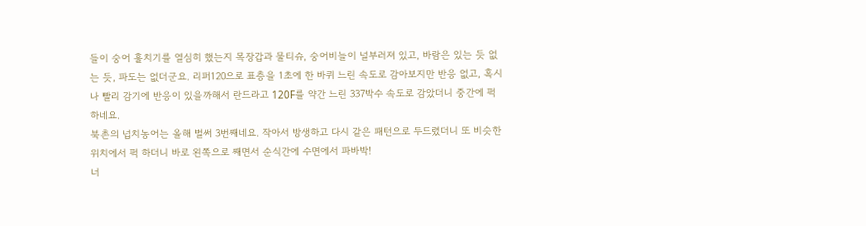들이 숭어 훌치기를 열심히 했는지 목장갑과 물티슈, 숭어비늘이 널부러져 있고, 바람은 있는 듯 없는 듯, 파도는 없더군요. 리퍼120으로 표층을 1초에 한 바퀴 느린 속도로 감아보지만 반응 없고, 혹시나 빨리 감기에 반응이 있을까해서 란드라고 120F를 약간 느린 337박수 속도로 감았더니 중간에 퍽 하네요.
북촌의 넙치농어는 올해 벌써 3번째네요. 작아서 방생하고 다시 같은 패턴으로 두드렸더니 또 비슷한 위치에서 퍽 하더니 바로 왼쪽으로 째면서 순식간에 수면에서 파바박!
너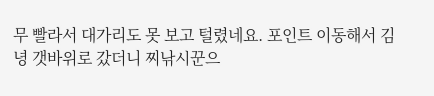무 빨라서 대가리도 못 보고 털렸네요. 포인트 이동해서 김녕 갯바위로 갔더니 찌낚시꾼으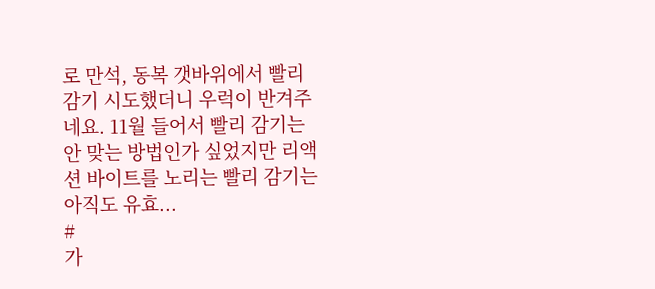로 만석, 동복 갯바위에서 빨리 감기 시도했더니 우럭이 반겨주네요. 11월 들어서 빨리 감기는 안 맞는 방법인가 싶었지만 리액션 바이트를 노리는 빨리 감기는 아직도 유효...
#
가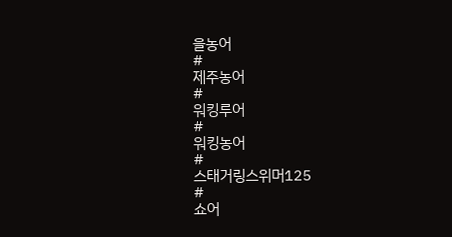을농어
#
제주농어
#
워킹루어
#
워킹농어
#
스태거링스위머125
#
쇼어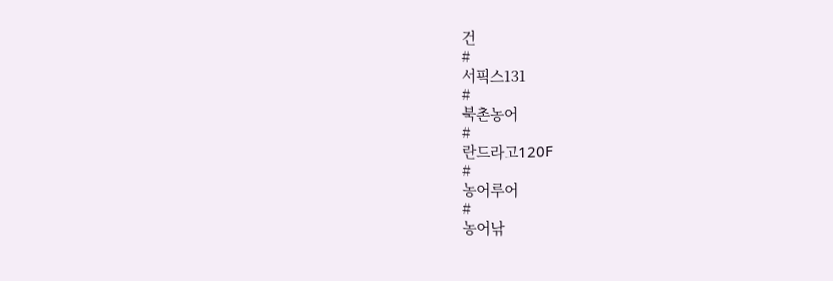건
#
서픽스131
#
북촌농어
#
란드라고120F
#
농어루어
#
농어낚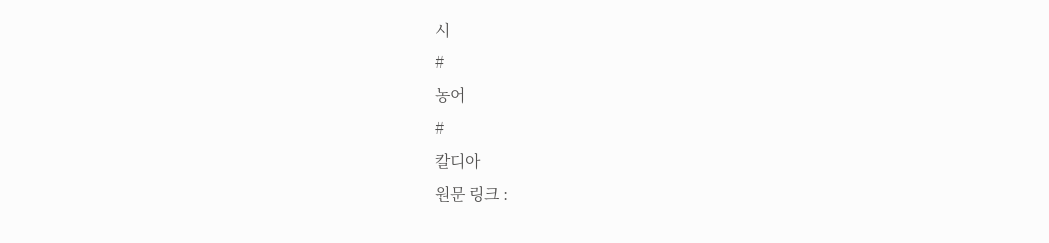시
#
농어
#
칼디아
원문 링크 :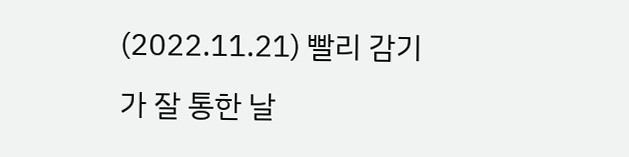(2022.11.21) 빨리 감기가 잘 통한 날